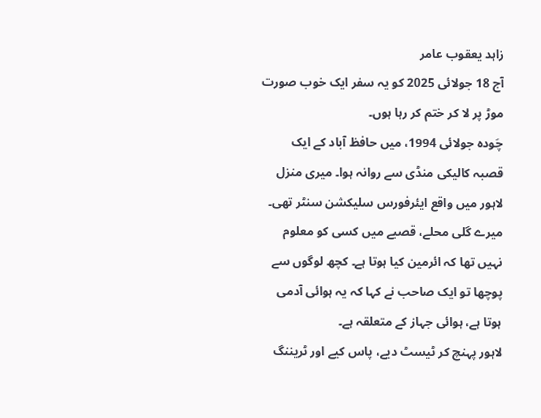زاہد یعقوب عامر
آج 18 جولائی 2025 کو یہ سفر ایک خوب صورت موڑ پر لا کر ختم کر رہا ہوں۔
چَودہ جولائی 1994، میں حافظ آباد کے ایک قصبہ کالیکی منڈی سے روانہ ہوا۔ میری منزل لاہور میں واقع ایئرفورس سلیکشن سنٹر تھی۔ میرے گلی محلے، قصبے میں کسی کو معلوم نہیں تھا کہ ائرمین کیا ہوتا ہے۔ کچھ لوگوں سے پوچھا تو ایک صاحب نے کہا کہ یہ ہوائی آدمی ہوتا ہے، ہوائی جہاز کے متعلقہ ہے۔
لاہور پہنچ کر ٹیسٹ دیے، پاس کیے اور ٹریننگ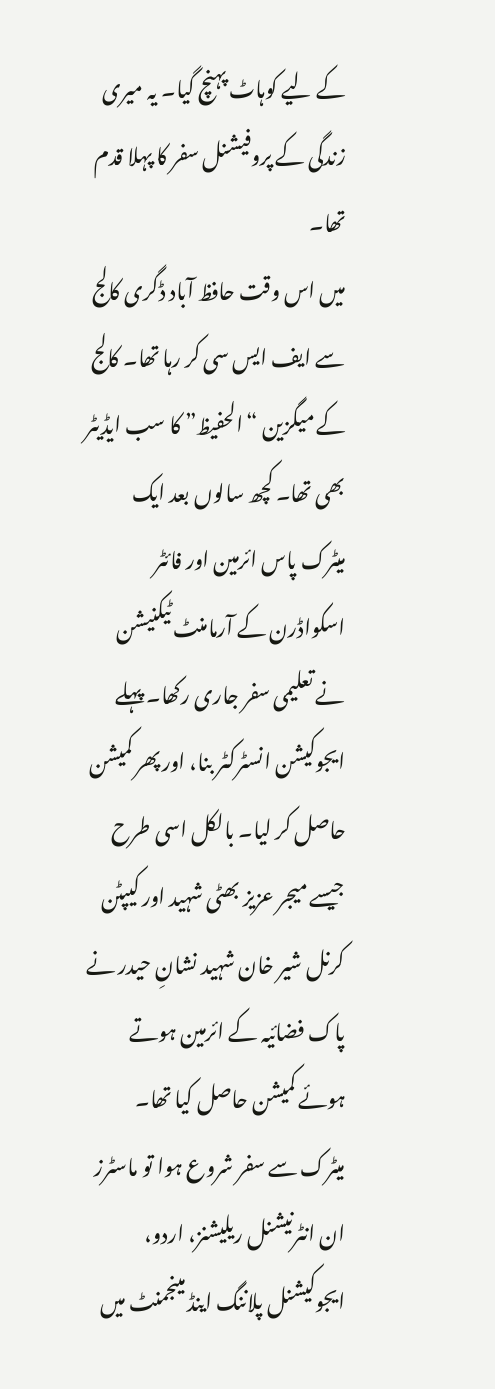کے لیے کوہاٹ پہنچ گیا۔ یہ میری زندگی کے پروفیشنل سفر کا پہلا قدم تھا۔
میں اس وقت حافظ آباد ڈگری کالج سے ایف ایس سی کر رہا تھا۔ کالج کے میگزین “الحفیظ” کا سب ایڈیٹر بھی تھا۔ کچھ سالوں بعد ایک میٹرک پاس ائرمین اور فائٹر اسکواڈرن کے آرمامنٹ ٹیکنیشن نے تعلیمی سفر جاری رکھا۔ پہلے ایجوکیشن انسٹرکٹر بنا، اور پھر کمیشن حاصل کر لیا۔ بالکل اسی طرح جیسے میجر عزیز بھٹی شہید اور کیپٹن کرنل شیر خان شہید نشانِ حیدر نے پاک فضائیہ کے ائرمین ہوتے ہوئے کمیشن حاصل کیا تھا۔
میٹرک سے سفر شروع ہوا تو ماسٹرز ان انٹرنیشنل ریلیشنز، اردو، ایجوکیشنل پلاننگ اینڈ مینجمنٹ میں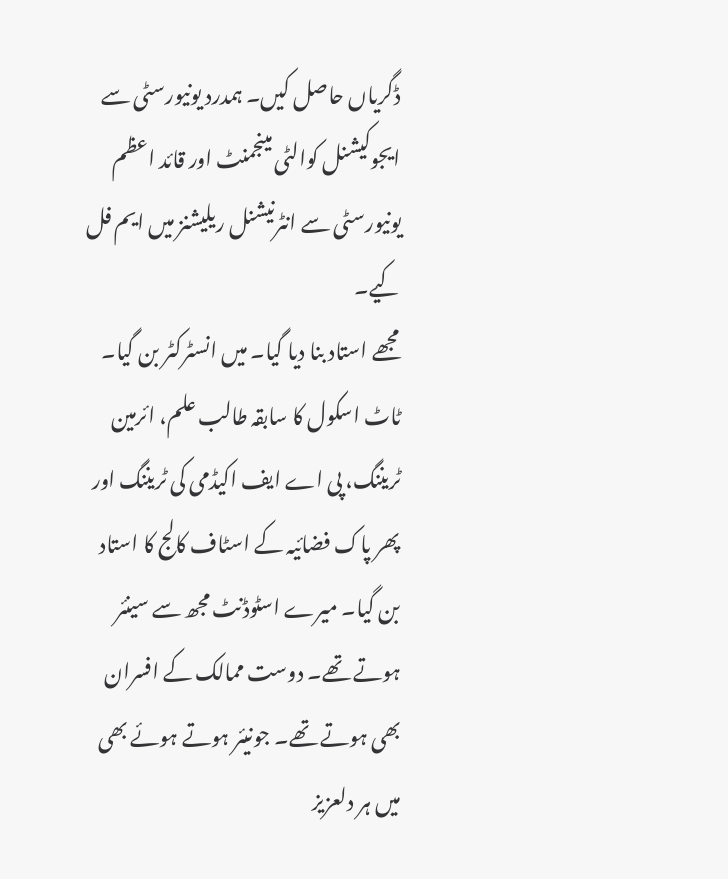ڈگریاں حاصل کیں۔ ہمدرد یونیورسٹی سے ایجوکیشنل کوالٹی مینجمنٹ اور قائد اعظم یونیورسٹی سے انٹرنیشنل ریلیشنز میں ایم فل کیے۔
مجھے استاد بنا دیا گیا۔ میں انسٹرکٹر بن گیا۔ ٹاٹ اسکول کا سابقہ طالب علم، ائرمین ٹریننگ، پی اے ایف اکیڈمی کی ٹریننگ اور پھر پاک فضائیہ کے اسٹاف کالج کا استاد بن گیا۔ میرے اسٹوڈنٹ مجھ سے سینئر ہوتے تھے۔ دوست ممالک کے افسران بھی ہوتے تھے۔ جونیئر ہوتے ہوئے بھی میں ہر دلعزیز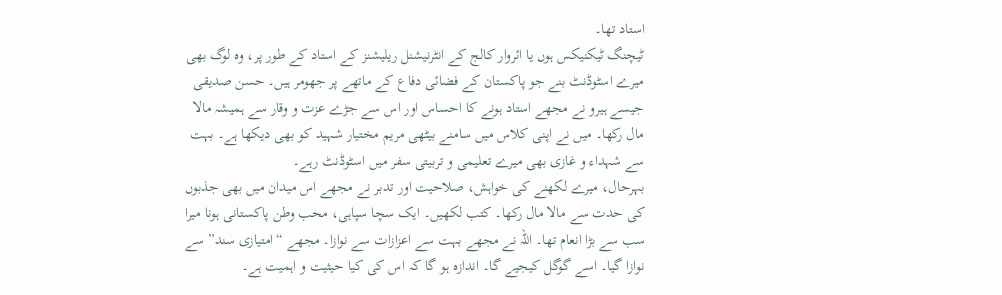استاد تھا۔
ٹیچنگ ٹیکنیکس ہوں یا ائروار کالج کے انٹرنیشنل ریلیشنز کے استاد کے طور پر، وہ لوگ بھی میرے اسٹوڈنٹ بنے جو پاکستان کے فضائی دفاع کے ماتھے پر جھومر ہیں۔ حسن صدیقی جیسے ہیرو نے مجھے استاد ہونے کا احساس اور اس سے جڑے عزت و وقار سے ہمیشہ مالا مال رکھا۔ میں نے اپنی کلاس میں سامنے بیٹھی مریم مختیار شہید کو بھی دیکھا ہے۔ بہت سے شہداء و غازی بھی میرے تعلیمی و تربیتی سفر میں اسٹوڈنٹ رہے۔
بہرحال، میرے لکھنے کی خواہش، صلاحیت اور تدبر نے مجھے اس میدان میں بھی جذبوں کی حدت سے مالا مال رکھا۔ کتب لکھیں۔ ایک سچا سپاہی، محب وطن پاکستانی ہونا میرا سب سے بڑا انعام تھا۔ اللہ نے مجھے بہت سے اعزازات سے نوازا۔ مجھے “امتیازی سند” سے نوازا گیا۔ اسے گوگل کیجیے گا۔ اندازہ ہو گا کہ اس کی کیا حیثیت و اہمیت ہے۔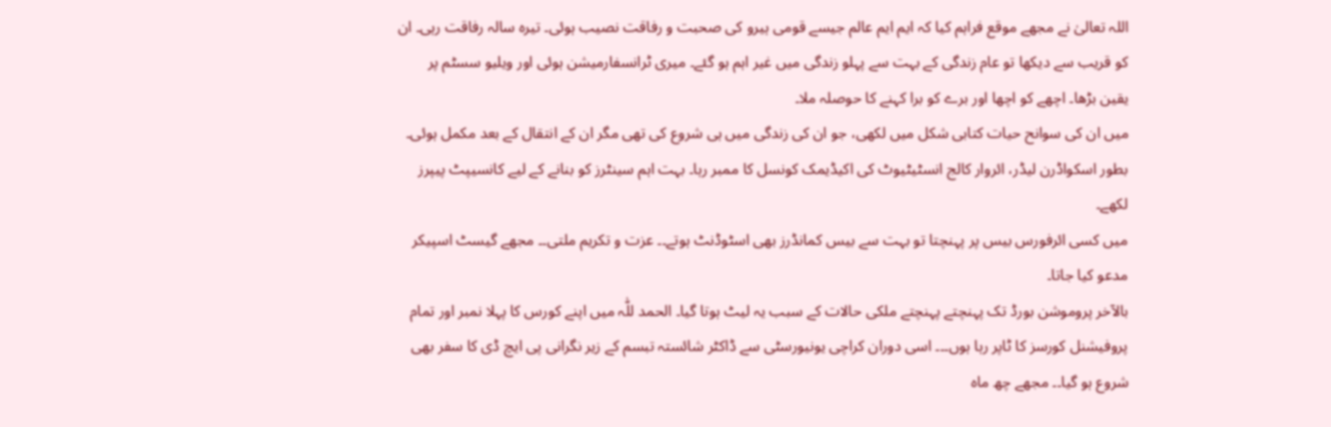اللہ تعالیٰ نے مجھے موقع فراہم کیا کہ ایم ایم عالم جیسے قومی ہیرو کی صحبت و رفاقت نصیب ہوئی۔ تیرہ سالہ رفاقت رہی۔ ان کو قریب سے دیکھا تو عام زندگی کے بہت سے پہلو زندگی میں غیر اہم ہو گئے۔ میری ٹرانسفارمیشن ہوئی اور ویلیو سسٹم پر یقین بڑھا۔ اچھے کو اچھا اور برے کو برا کہنے کا حوصلہ ملا۔
میں ان کی سوانح حیات کتابی شکل میں لکھی، جو ان کی زندگی میں ہی شروع کی تھی مگر ان کے انتقال کے بعد مکمل ہوئی۔ بطور اسکواڈرن لیڈر، ائروار کالج انسٹیٹیوٹ کی اکیڈیمک کونسل کا ممبر رہا۔ بہت اہم سینٹرز کو بنانے کے لیے کانسیپٹ پیپرز لکھے۔
میں کسی ائرفورس بیس پر پہنچتا تو بہت سے بیس کمانڈرز بھی اسٹوڈنٹ ہوتے۔۔ عزت و تکریم ملتی۔۔ مجھے گیسٹ اسپیکر مدعو کیا جاتا۔
بالآخر پروموشن بورڈ تک پہنچتے پہنچتے ملکی حالات کے سبب یہ لیٹ ہوتا گیا۔ الحمد للّٰہ میں اپنے کورس کا پہلا نمبر اور تمام پروفیشنل کورسز کا ٹاپر رہا ہوں۔۔۔ اسی دوران کراچی یونیورسٹی سے ڈاکٹر شائستہ تبسم کے زیر نگرانی پی ایچ ڈی کا سفر بھی شروع ہو گیا۔۔ مجھے چھ ماہ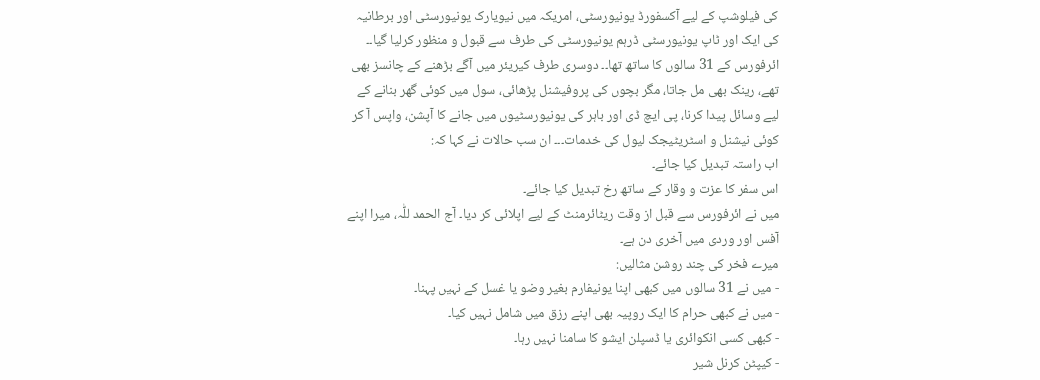کی فیلوشپ کے لیے آکسفورڈ یونیورسٹی، امریکہ میں نیویارک یونیورسٹی اور برطانیہ کی ایک اور ٹاپ یونیورسٹی ڈرہم یونیورسٹی کی طرف سے قبول و منظور کرلیا گیا۔۔
ائرفورس کے 31 سالوں کا ساتھ تھا۔۔ دوسری طرف کیریئر میں آگے بڑھنے کے چانسز بھی تھے، رینک بھی مل جاتا، مگر بچوں کی پروفیشنل پڑھائی، سول میں کوئی گھر بنانے کے لیے وسائل پیدا کرنا، پی ایچ ڈی اور باہر کی یونیورسٹیوں میں جانے کا آپشن، واپس آ کر کوئی نیشنل و اسٹریٹیجک لیول کی خدمات۔۔۔ ان سب حالات نے کہا کہ:
اب راستہ تبدیل کیا جائے۔
اس سفر کا عزت و وقار کے ساتھ رخ تبدیل کیا جائے۔
میں نے ائرفورس سے قبل از وقت ریٹائرمنٹ کے لیے اپلائی کر دیا۔ آج الحمد للّٰہ، میرا اپنے آفس اور وردی میں آخری دن ہے۔
میرے فخر کی چند روشن مثالیں:
- میں نے 31 سالوں میں کبھی اپنا یونیفارم بغیر وضو یا غسل کے نہیں پہنا۔
- میں نے کبھی حرام کا ایک روپیہ بھی اپنے رزق میں شامل نہیں کیا۔
- کبھی کسی انکوائری یا ڈسپلن ایشو کا سامنا نہیں رہا۔
- کیپٹن کرنل شیر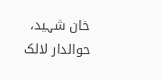خان شہید، حوالدار لالک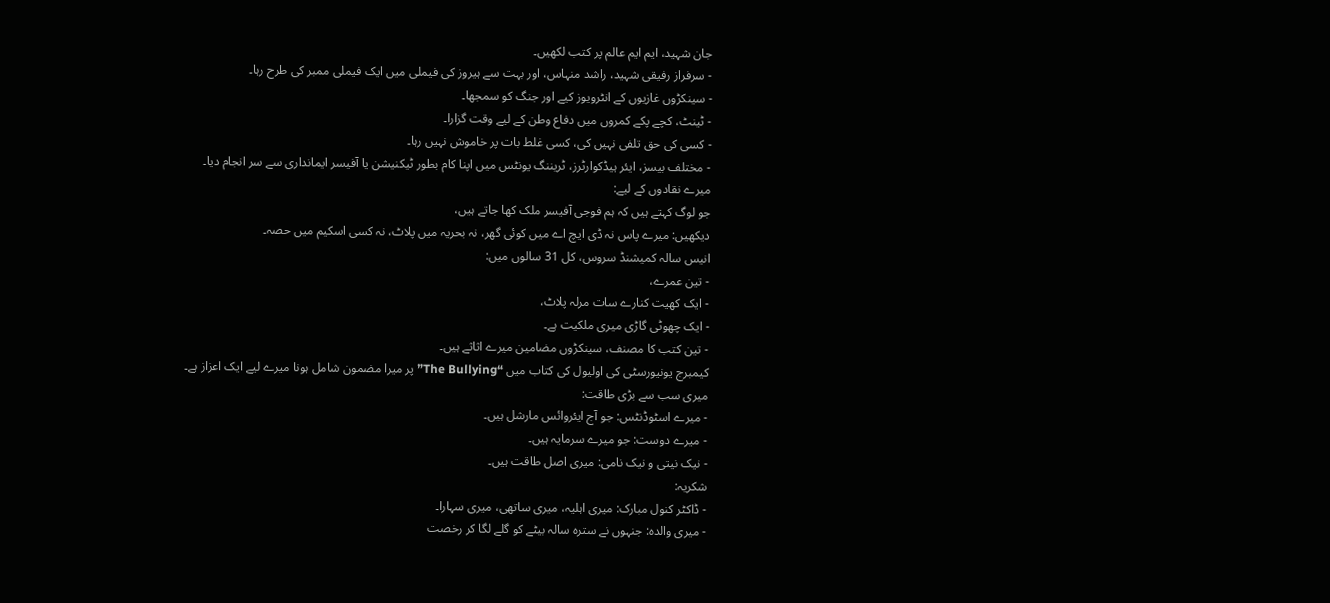جان شہید، ایم ایم عالم پر کتب لکھیں۔
- سرفراز رفیقی شہید، راشد منہاس، اور بہت سے ہیروز کی فیملی میں ایک فیملی ممبر کی طرح رہا۔
- سینکڑوں غازیوں کے انٹرویوز کیے اور جنگ کو سمجھا۔
- ٹینٹ، کچے پکے کمروں میں دفاع وطن کے لیے وقت گزارا۔
- کسی کی حق تلفی نہیں کی، کسی غلط بات پر خاموش نہیں رہا۔
- مختلف بیسز، ایئر ہیڈکوارٹرز، ٹریننگ یونٹس میں اپنا کام بطور ٹیکنیشن یا آفیسر ایمانداری سے سر انجام دیا۔
میرے نقادوں کے لیے:
جو لوگ کہتے ہیں کہ ہم فوجی آفیسر ملک کھا جاتے ہیں،
دیکھیں: میرے پاس نہ ڈی ایچ اے میں کوئی گھر، نہ بحریہ میں پلاٹ، نہ کسی اسکیم میں حصہ۔
انیس سالہ کمیشنڈ سروس، کل 31 سالوں میں:
- تین عمرے،
- ایک کھیت کنارے سات مرلہ پلاٹ،
- ایک چھوٹی گاڑی میری ملکیت ہے۔
- تین کتب کا مصنف، سینکڑوں مضامین میرے اثاثے ہیں۔
کیمبرج یونیورسٹی کی اولیول کی کتاب میں “The Bullying” پر میرا مضمون شامل ہونا میرے لیے ایک اعزاز ہے۔
میری سب سے بڑی طاقت:
- میرے اسٹوڈنٹس: جو آج ایئروائس مارشل ہیں۔
- میرے دوست: جو میرے سرمایہ ہیں۔
- نیک نیتی و نیک نامی: میری اصل طاقت ہیں۔
شکریہ:
- ڈاکٹر کنول مبارک: میری اہلیہ، میری ساتھی، میری سہارا۔
- میری والدہ: جنہوں نے سترہ سالہ بیٹے کو گلے لگا کر رخصت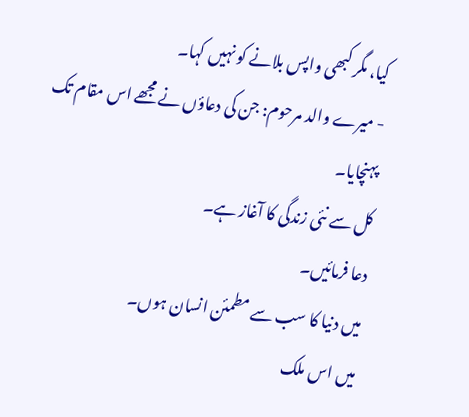کیا، مگر کبھی واپس بلانے کو نہیں کہا۔
- میرے والد مرحوم: جن کی دعاؤں نے مجھے اس مقام تک پہنچایا۔
کل سے نئی زندگی کا آغاز ہے۔
دعا فرمائیں۔
میں دنیا کا سب سے مطمئن انسان ہوں۔
میں اس ملک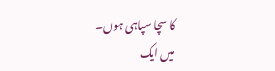کا سچا سپاہی ہوں۔
میں ایک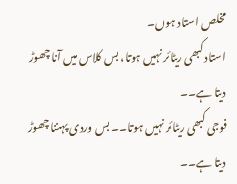مخلص استاد ہوں۔
استاد کبھی ریٹائر نہیں ہوتا، بس کلاس میں آنا چھوڑ دیتا ہے۔۔
فوجی کبھی ریٹائر نہیں ہوتا۔۔ بس وردی پہننا چھوڑ دیتا ہے۔۔